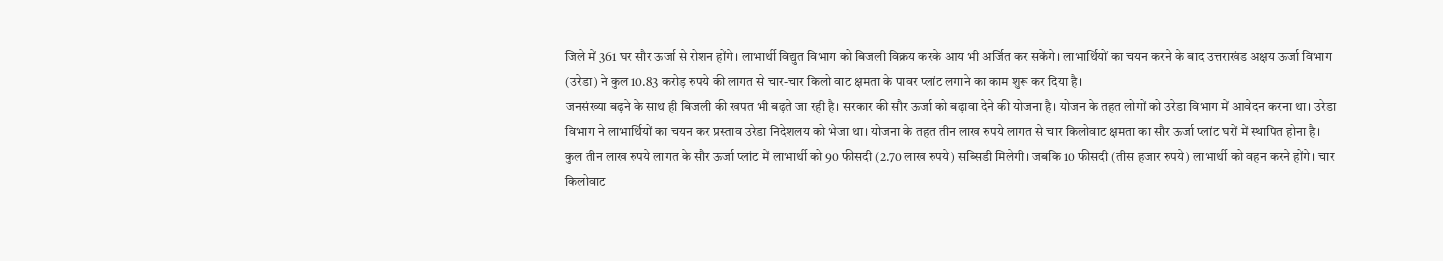जिले में 361 घर सौर ऊर्जा से रोशन होंगे। लाभार्थी विद्युत विभाग को बिजली विक्रय करके आय भी अर्जित कर सकेंगे। लाभार्थियों का चयन करने के बाद उत्तराखंड अक्षय ऊर्जा विभाग (उरेडा) ने कुल 10.83 करोड़ रुपये की लागत से चार-चार किलो वाट क्षमता के पावर प्लांट लगाने का काम शुरू कर दिया है।
जनसंख्या बढ़ने के साथ ही बिजली की खपत भी बढ़ते जा रही है। सरकार की सौर ऊर्जा को बढ़ावा देने की योजना है। योजन के तहत लोगों को उरेडा विभाग में आवेदन करना था। उरेडा विभाग ने लाभार्थियों का चयन कर प्रस्ताव उरेडा निदेशलय को भेजा था। योजना के तहत तीन लाख रुपये लागत से चार किलोवाट क्षमता का सौर ऊर्जा प्लांट घरों में स्थापित होना है।
कुल तीन लाख रुपये लागत के सौर ऊर्जा प्लांट में लाभार्थी को 90 फीसदी (2.70 लाख रुपये) सब्सिडी मिलेगी। जबकि 10 फीसदी (तीस हजार रुपये) लाभार्थी को वहन करने होंगे। चार किलोवाट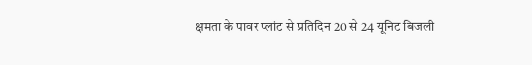क्षमता के पावर प्लांट से प्रतिदिन 20 से 24 यूनिट बिजली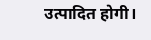उत्पादित होगी।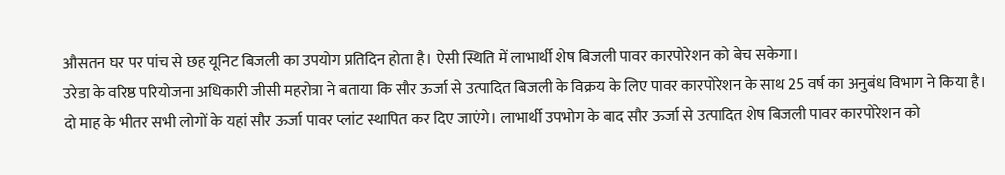औसतन घर पर पांच से छह यूनिट बिजली का उपयोग प्रतिदिन होता है। ऐसी स्थिति में लाभार्थी शेष बिजली पावर कारपोरेशन को बेच सकेगा।
उरेडा के वरिष्ठ परियोजना अधिकारी जीसी महरोत्रा ने बताया कि सौर ऊर्जा से उत्पादित बिजली के विक्रय के लिए पावर कारपोरेशन के साथ 25 वर्ष का अनुबंध विभाग ने किया है। दो माह के भीतर सभी लोगों के यहां सौर ऊर्जा पावर प्लांट स्थापित कर दिए जाएंगे। लाभार्थी उपभोग के बाद सौर ऊर्जा से उत्पादित शेष बिजली पावर कारपोरेशन को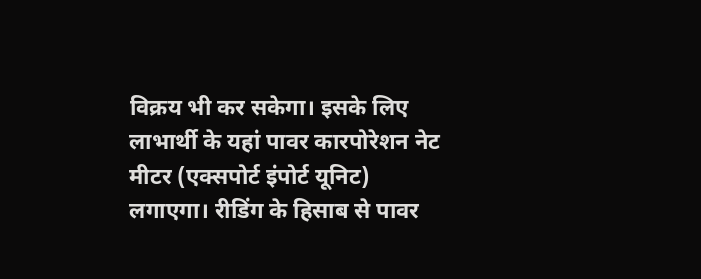विक्रय भी कर सकेगा। इसके लिए लाभार्थी के यहां पावर कारपोरेशन नेट मीटर (एक्सपोर्ट इंपोर्ट यूनिट) लगाएगा। रीडिंग के हिसाब से पावर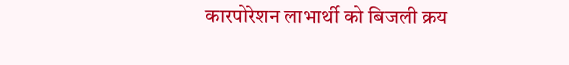कारपोरेशन लाभार्थी को बिजली क्रय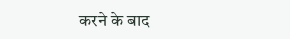करने के बाद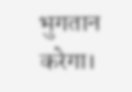भुगतान करेगा।